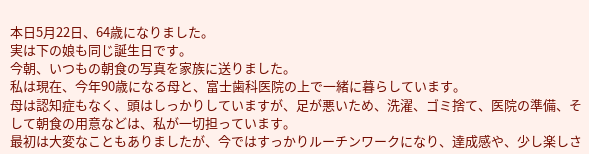本日5月22日、64歳になりました。
実は下の娘も同じ誕生日です。
今朝、いつもの朝食の写真を家族に送りました。
私は現在、今年90歳になる母と、富士歯科医院の上で一緒に暮らしています。
母は認知症もなく、頭はしっかりしていますが、足が悪いため、洗濯、ゴミ捨て、医院の準備、そして朝食の用意などは、私が一切担っています。
最初は大変なこともありましたが、今ではすっかりルーチンワークになり、達成感や、少し楽しさ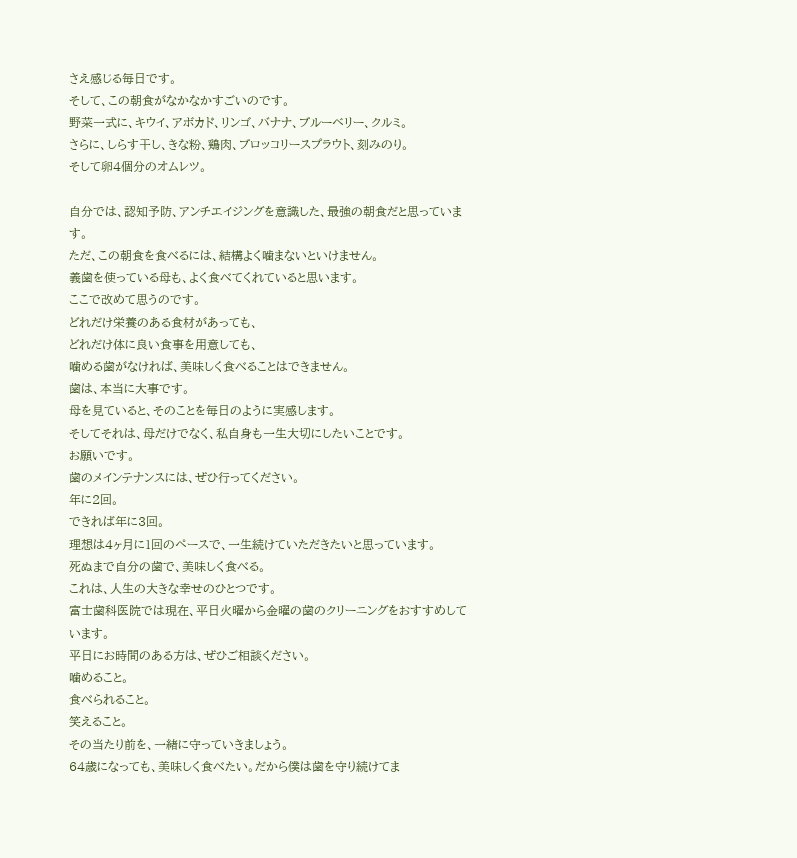さえ感じる毎日です。
そして、この朝食がなかなかすごいのです。
野菜一式に、キウイ、アボカド、リンゴ、バナナ、ブルーベリー、クルミ。
さらに、しらす干し、きな粉、鶏肉、ブロッコリースプラウト、刻みのり。
そして卵4個分のオムレツ。

自分では、認知予防、アンチエイジングを意識した、最強の朝食だと思っています。
ただ、この朝食を食べるには、結構よく噛まないといけません。
義歯を使っている母も、よく食べてくれていると思います。
ここで改めて思うのです。
どれだけ栄養のある食材があっても、
どれだけ体に良い食事を用意しても、
噛める歯がなければ、美味しく食べることはできません。
歯は、本当に大事です。
母を見ていると、そのことを毎日のように実感します。
そしてそれは、母だけでなく、私自身も一生大切にしたいことです。
お願いです。
歯のメインテナンスには、ぜひ行ってください。
年に2回。
できれば年に3回。
理想は4ヶ月に1回のペースで、一生続けていただきたいと思っています。
死ぬまで自分の歯で、美味しく食べる。
これは、人生の大きな幸せのひとつです。
富士歯科医院では現在、平日火曜から金曜の歯のクリーニングをおすすめしています。
平日にお時間のある方は、ぜひご相談ください。
噛めること。
食べられること。
笑えること。
その当たり前を、一緒に守っていきましょう。
64歳になっても、美味しく食べたい。だから僕は歯を守り続けてま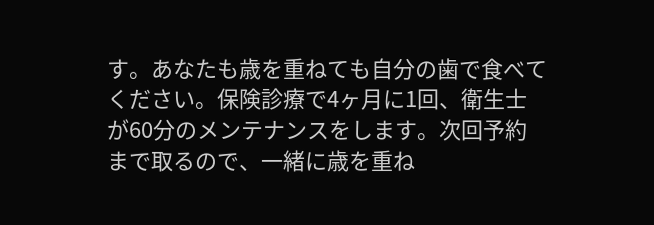す。あなたも歳を重ねても自分の歯で食べてください。保険診療で4ヶ月に1回、衛生士が60分のメンテナンスをします。次回予約まで取るので、一緒に歳を重ね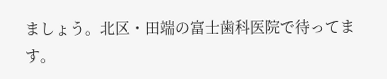ましょう。北区・田端の富士歯科医院で待ってます。